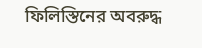ফিলিস্তিনের অবরুদ্ধ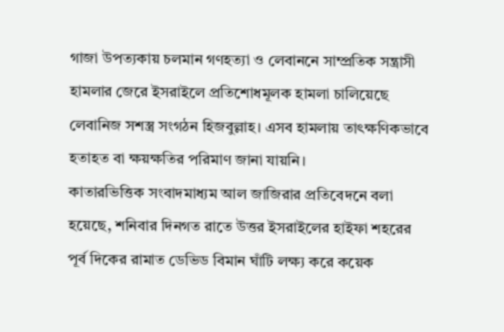গাজা উপত্যকায় চলমান গণহত্যা ও লেবাননে সাম্প্রতিক সন্ত্রাসী হামলার জেরে ইসরাইলে প্রতিশোধমূলক হামলা চালিয়েছে লেবানিজ সশস্ত্র সংগঠন হিজবুল্লাহ। এসব হামলায় তাৎক্ষণিকভাবে হতাহত বা ক্ষয়ক্ষতির পরিমাণ জানা যায়নি।
কাতারভিত্তিক সংবাদমাধ্যম আল জাজিরার প্রতিবেদনে বলা হয়েছে, শনিবার দিনগত রাতে উত্তর ইসরাইলের হাইফা শহরের পূর্ব দিকের রামাত ডেভিড বিমান ঘাঁটি লক্ষ্য করে কয়েক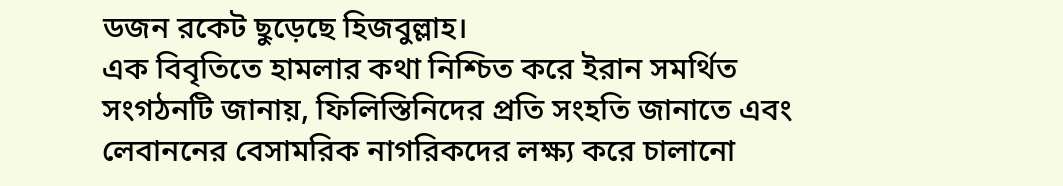ডজন রকেট ছুড়েছে হিজবুল্লাহ।
এক বিবৃতিতে হামলার কথা নিশ্চিত করে ইরান সমর্থিত সংগঠনটি জানায়, ফিলিস্তিনিদের প্রতি সংহতি জানাতে এবং লেবাননের বেসামরিক নাগরিকদের লক্ষ্য করে চালানো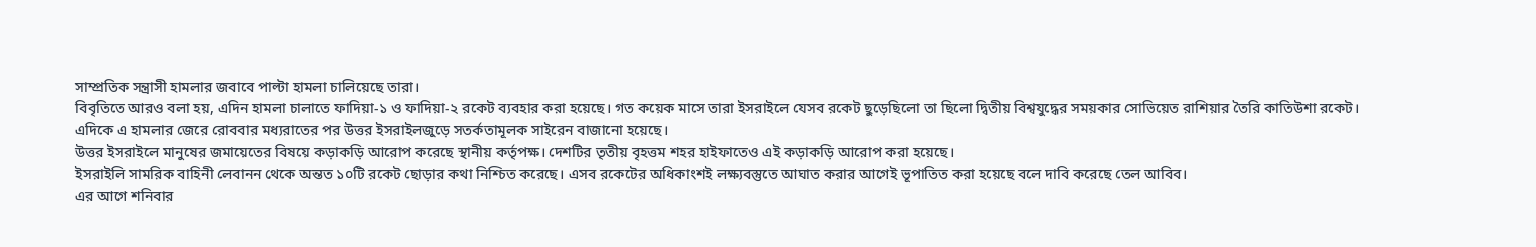সাম্প্রতিক সন্ত্রাসী হামলার জবাবে পাল্টা হামলা চালিয়েছে তারা।
বিবৃতিতে আরও বলা হয়, এদিন হামলা চালাতে ফাদিয়া-১ ও ফাদিয়া-২ রকেট ব্যবহার করা হয়েছে। গত কয়েক মাসে তারা ইসরাইলে যেসব রকেট ছুড়েছিলো তা ছিলো দ্বিতীয় বিশ্বযুদ্ধের সময়কার সোভিয়েত রাশিয়ার তৈরি কাতিউশা রকেট।
এদিকে এ হামলার জেরে রোববার মধ্যরাতের পর উত্তর ইসরাইলজুড়ে সতর্কতামূলক সাইরেন বাজানো হয়েছে।
উত্তর ইসরাইলে মানুষের জমায়েতের বিষয়ে কড়াকড়ি আরোপ করেছে স্থানীয় কর্তৃপক্ষ। দেশটির তৃতীয় বৃহত্তম শহর হাইফাতেও এই কড়াকড়ি আরোপ করা হয়েছে।
ইসরাইলি সামরিক বাহিনী লেবানন থেকে অন্তত ১০টি রকেট ছোড়ার কথা নিশ্চিত করেছে। এসব রকেটের অধিকাংশই লক্ষ্যবস্তুতে আঘাত করার আগেই ভূপাতিত করা হয়েছে বলে দাবি করেছে তেল আবিব।
এর আগে শনিবার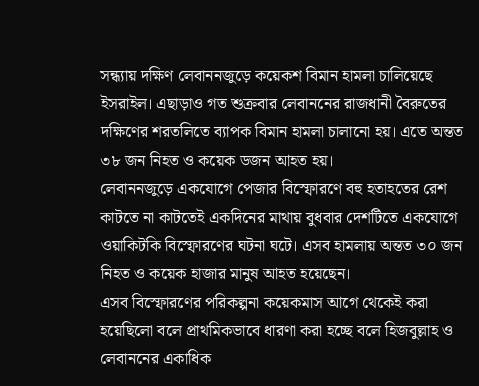সন্ধ্যায় দক্ষিণ লেবাননজুড়ে কয়েকশ বিমান হামলা চালিয়েছে ইসরাইল। এছাড়াও গত শুক্রবার লেবাননের রাজধানী বৈরুতের দক্ষিণের শরতলিতে ব্যাপক বিমান হামলা চালানো হয়। এতে অন্তত ৩৮ জন নিহত ও কয়েক ডজন আহত হয়।
লেবাননজুড়ে একযোগে পেজার বিস্ফোরণে বহু হতাহতের রেশ কাটতে না কাটতেই একদিনের মাথায় বুধবার দেশটিতে একযোগে ওয়াকিটকি বিস্ফোরণের ঘটনা ঘটে। এসব হামলায় অন্তত ৩০ জন নিহত ও কয়েক হাজার মানুষ আহত হয়েছেন।
এসব বিস্ফোরণের পরিকল্পনা কয়েকমাস আগে থেকেই করা হয়েছিলো বলে প্রাথমিকভাবে ধারণা করা হচ্ছে বলে হিজবুল্লাহ ও লেবাননের একাধিক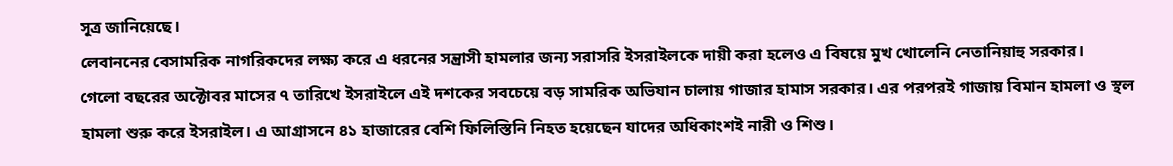সূত্র জানিয়েছে।
লেবাননের বেসামরিক নাগরিকদের লক্ষ্য করে এ ধরনের সন্ত্রাসী হামলার জন্য সরাসরি ইসরাইলকে দায়ী করা হলেও এ বিষয়ে মুখ খোলেনি নেতানিয়াহু সরকার।
গেলো বছরের অক্টোবর মাসের ৭ তারিখে ইসরাইলে এই দশকের সবচেয়ে বড় সামরিক অভিযান চালায় গাজার হামাস সরকার। এর পরপরই গাজায় বিমান হামলা ও স্থল হামলা শুরু করে ইসরাইল। এ আগ্রাসনে ৪১ হাজারের বেশি ফিলিস্তিনি নিহত হয়েছেন যাদের অধিকাংশই নারী ও শিশু।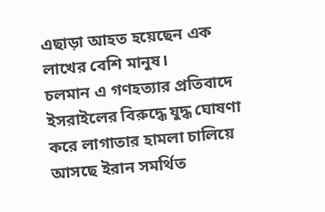এছাড়া আহত হয়েছেন এক লাখের বেশি মানুষ।
চলমান এ গণহত্যার প্রতিবাদে ইসরাইলের বিরুদ্ধে যুদ্ধ ঘোষণা করে লাগাতার হামলা চালিয়ে আসছে ইরান সমর্থিত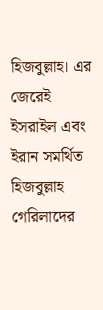হিজবুল্লাহ। এর জেরেই ইসরাইল এবং ইরান সমর্থিত হিজবুল্লাহ গেরিলাদের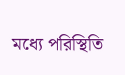মধ্যে পরিস্থিতি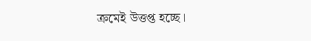ক্রমেই উত্তপ্ত হচ্ছে।